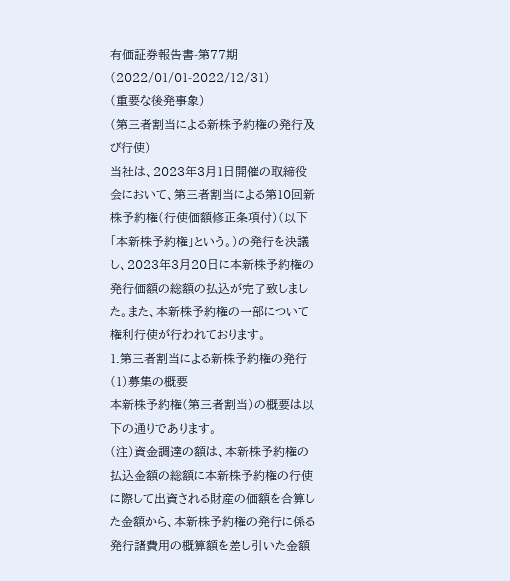有価証券報告書-第77期(2022/01/01-2022/12/31)
(重要な後発事象)
(第三者割当による新株予約権の発行及び行使)
当社は、2023年3月1日開催の取締役会において、第三者割当による第10回新株予約権(行使価額修正条項付)(以下「本新株予約権」という。)の発行を決議し、2023年3月20日に本新株予約権の発行価額の総額の払込が完了致しました。また、本新株予約権の一部について権利行使が行われております。
1.第三者割当による新株予約権の発行
(1)募集の概要
本新株予約権(第三者割当)の概要は以下の通りであります。
(注)資金調達の額は、本新株予約権の払込金額の総額に本新株予約権の行使に際して出資される財産の価額を合算した金額から、本新株予約権の発行に係る発行諸費用の概算額を差し引いた金額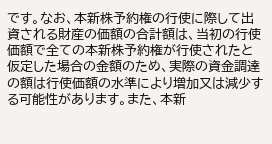です。なお、本新株予約権の行使に際して出資される財産の価額の合計額は、当初の行使価額で全ての本新株予約権が行使されたと仮定した場合の金額のため、実際の資金調達の額は行使価額の水準により増加又は減少する可能性があります。また、本新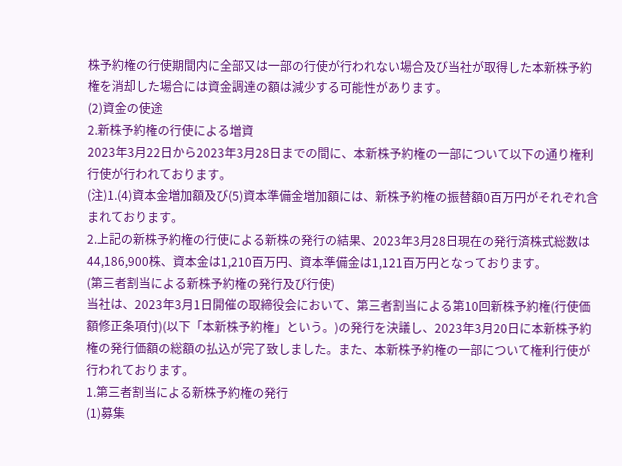株予約権の行使期間内に全部又は一部の行使が行われない場合及び当社が取得した本新株予約権を消却した場合には資金調達の額は減少する可能性があります。
(2)資金の使途
2.新株予約権の行使による増資
2023年3月22日から2023年3月28日までの間に、本新株予約権の一部について以下の通り権利行使が行われております。
(注)1.(4)資本金増加額及び(5)資本準備金増加額には、新株予約権の振替額0百万円がそれぞれ含まれております。
2.上記の新株予約権の行使による新株の発行の結果、2023年3月28日現在の発行済株式総数は44,186,900株、資本金は1,210百万円、資本準備金は1,121百万円となっております。
(第三者割当による新株予約権の発行及び行使)
当社は、2023年3月1日開催の取締役会において、第三者割当による第10回新株予約権(行使価額修正条項付)(以下「本新株予約権」という。)の発行を決議し、2023年3月20日に本新株予約権の発行価額の総額の払込が完了致しました。また、本新株予約権の一部について権利行使が行われております。
1.第三者割当による新株予約権の発行
(1)募集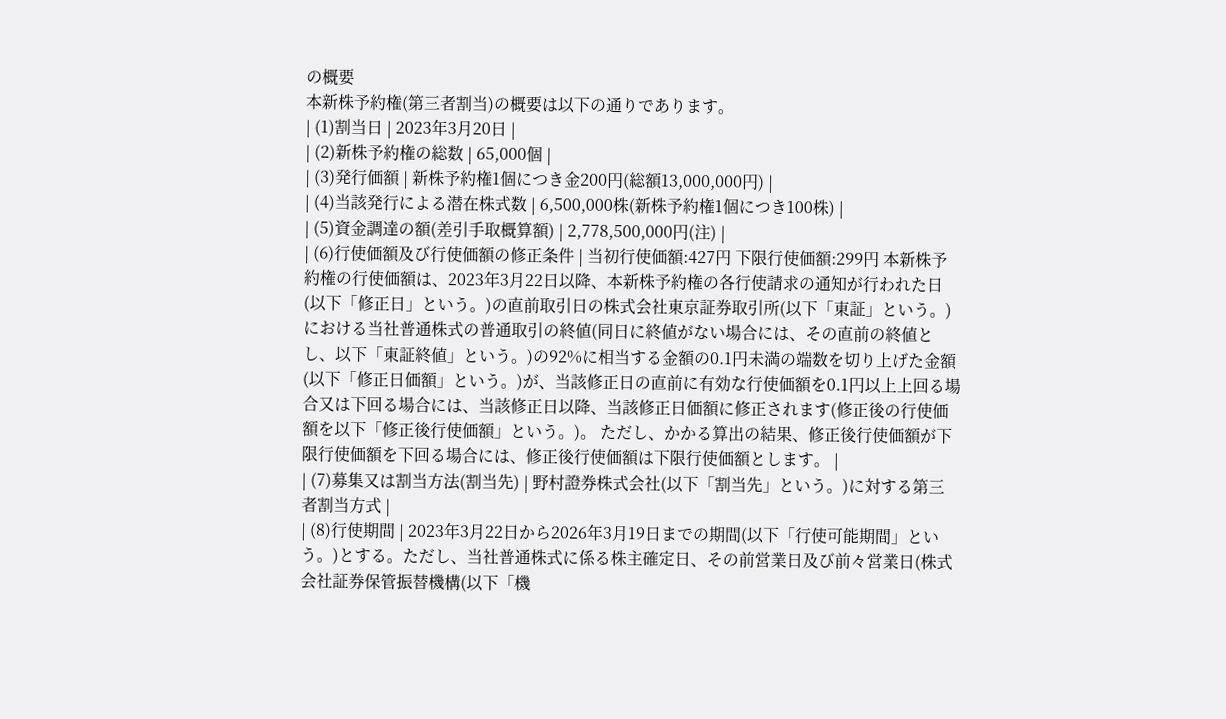の概要
本新株予約権(第三者割当)の概要は以下の通りであります。
| (1)割当日 | 2023年3月20日 |
| (2)新株予約権の総数 | 65,000個 |
| (3)発行価額 | 新株予約権1個につき金200円(総額13,000,000円) |
| (4)当該発行による潜在株式数 | 6,500,000株(新株予約権1個につき100株) |
| (5)資金調達の額(差引手取概算額) | 2,778,500,000円(注) |
| (6)行使価額及び行使価額の修正条件 | 当初行使価額:427円 下限行使価額:299円 本新株予約権の行使価額は、2023年3月22日以降、本新株予約権の各行使請求の通知が行われた日(以下「修正日」という。)の直前取引日の株式会社東京証券取引所(以下「東証」という。)における当社普通株式の普通取引の終値(同日に終値がない場合には、その直前の終値とし、以下「東証終値」という。)の92%に相当する金額の0.1円未満の端数を切り上げた金額(以下「修正日価額」という。)が、当該修正日の直前に有効な行使価額を0.1円以上上回る場合又は下回る場合には、当該修正日以降、当該修正日価額に修正されます(修正後の行使価額を以下「修正後行使価額」という。)。 ただし、かかる算出の結果、修正後行使価額が下限行使価額を下回る場合には、修正後行使価額は下限行使価額とします。 |
| (7)募集又は割当方法(割当先) | 野村證券株式会社(以下「割当先」という。)に対する第三者割当方式 |
| (8)行使期間 | 2023年3月22日から2026年3月19日までの期間(以下「行使可能期間」という。)とする。ただし、当社普通株式に係る株主確定日、その前営業日及び前々営業日(株式会社証券保管振替機構(以下「機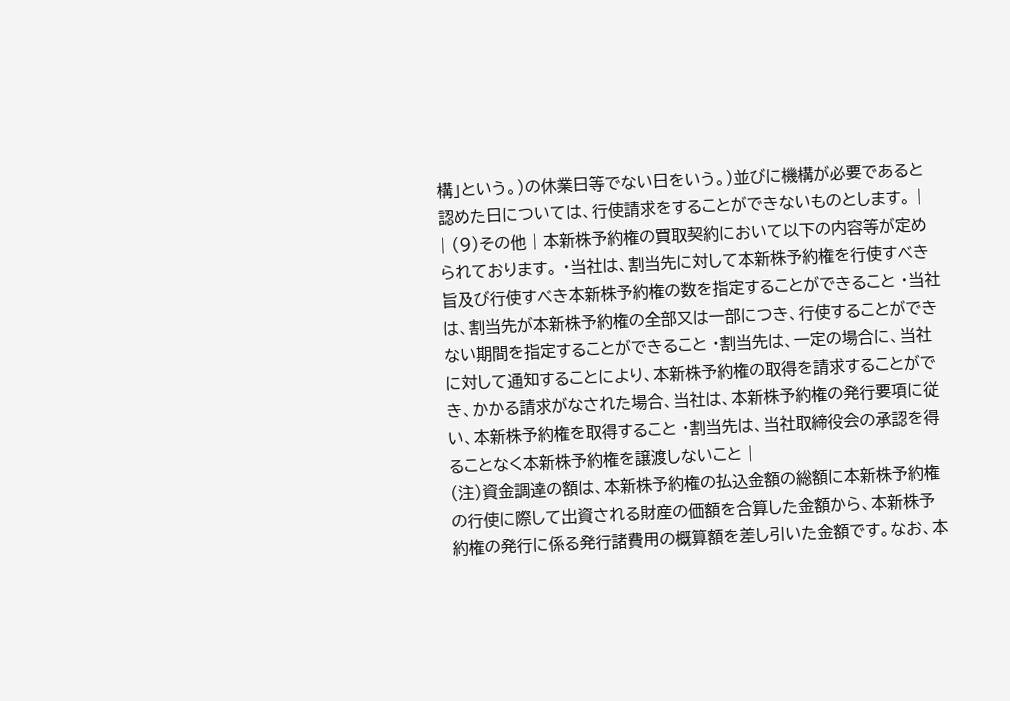構」という。)の休業日等でない日をいう。)並びに機構が必要であると認めた日については、行使請求をすることができないものとします。 |
| (9)その他 | 本新株予約権の買取契約において以下の内容等が定められております。 ・当社は、割当先に対して本新株予約権を行使すべき旨及び行使すべき本新株予約権の数を指定することができること ・当社は、割当先が本新株予約権の全部又は一部につき、行使することができない期間を指定することができること ・割当先は、一定の場合に、当社に対して通知することにより、本新株予約権の取得を請求することができ、かかる請求がなされた場合、当社は、本新株予約権の発行要項に従い、本新株予約権を取得すること ・割当先は、当社取締役会の承認を得ることなく本新株予約権を譲渡しないこと |
(注)資金調達の額は、本新株予約権の払込金額の総額に本新株予約権の行使に際して出資される財産の価額を合算した金額から、本新株予約権の発行に係る発行諸費用の概算額を差し引いた金額です。なお、本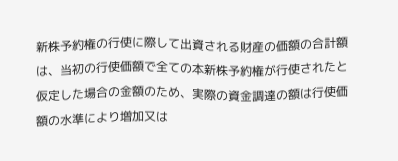新株予約権の行使に際して出資される財産の価額の合計額は、当初の行使価額で全ての本新株予約権が行使されたと仮定した場合の金額のため、実際の資金調達の額は行使価額の水準により増加又は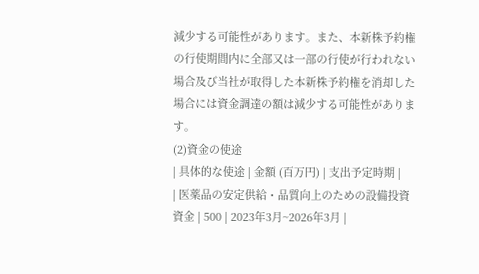減少する可能性があります。また、本新株予約権の行使期間内に全部又は一部の行使が行われない場合及び当社が取得した本新株予約権を消却した場合には資金調達の額は減少する可能性があります。
(2)資金の使途
| 具体的な使途 | 金額 (百万円) | 支出予定時期 |
| 医薬品の安定供給・品質向上のための設備投資資金 | 500 | 2023年3月~2026年3月 |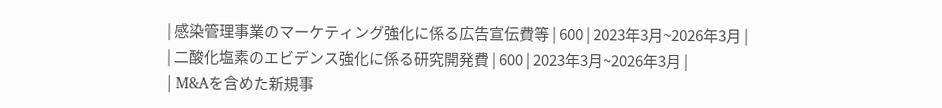| 感染管理事業のマーケティング強化に係る広告宣伝費等 | 600 | 2023年3月~2026年3月 |
| 二酸化塩素のエビデンス強化に係る研究開発費 | 600 | 2023年3月~2026年3月 |
| M&Aを含めた新規事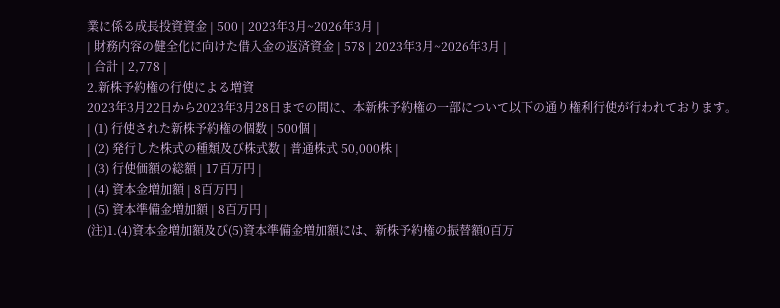業に係る成長投資資金 | 500 | 2023年3月~2026年3月 |
| 財務内容の健全化に向けた借入金の返済資金 | 578 | 2023年3月~2026年3月 |
| 合計 | 2,778 |
2.新株予約権の行使による増資
2023年3月22日から2023年3月28日までの間に、本新株予約権の一部について以下の通り権利行使が行われております。
| (1) 行使された新株予約権の個数 | 500個 |
| (2) 発行した株式の種類及び株式数 | 普通株式 50,000株 |
| (3) 行使価額の総額 | 17百万円 |
| (4) 資本金増加額 | 8百万円 |
| (5) 資本準備金増加額 | 8百万円 |
(注)1.(4)資本金増加額及び(5)資本準備金増加額には、新株予約権の振替額0百万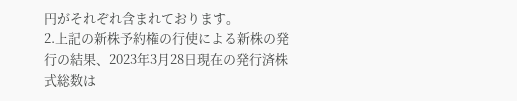円がそれぞれ含まれております。
2.上記の新株予約権の行使による新株の発行の結果、2023年3月28日現在の発行済株式総数は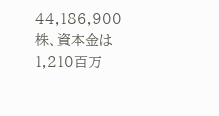44,186,900株、資本金は1,210百万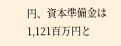円、資本準備金は1,121百万円と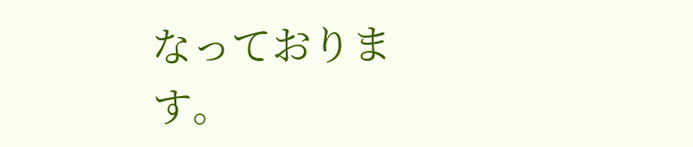なっております。